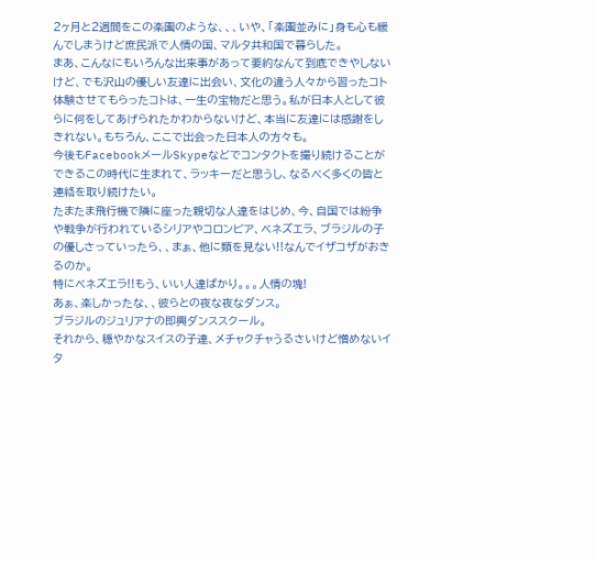2ヶ月と2週間をこの楽園のような、、、いや、「楽園並みに」身も心も緩んでしまうけど庶民派で人情の国、マルタ共和国で暮らした。
まあ、こんなにもいろんな出来事があって要約なんて到底できやしないけど、でも沢山の優しい友達に出会い、文化の違う人々から習ったコト体験させてもらったコトは、一生の宝物だと思う。私が日本人として彼らに何をしてあげられたかわからないけど、本当に友達には感謝をしきれない。もちろん、ここで出会った日本人の方々も。
今後もFacebookメールSkypeなどでコンタクトを撮り続けることができるこの時代に生まれて、ラッキーだと思うし、なるべく多くの皆と連絡を取り続けたい。
たまたま飛行機で隣に座った親切な人達をはじめ、今、自国では紛争や戦争が行われているシリアやコロンビア、ベネズエラ、ブラジルの子の優しさっていったら、、まぁ、他に類を見ない!!なんでイザコザがおきるのか。
特にベネズエラ!!もう、いい人達ばかり。。。人情の塊!
あぁ、楽しかったな、、彼らとの夜な夜なダンス。
ブラジルのジュリアナの即興ダンススクール。
それから、穏やかなスイスの子達、メチャクチャうるさいけど憎めないイタ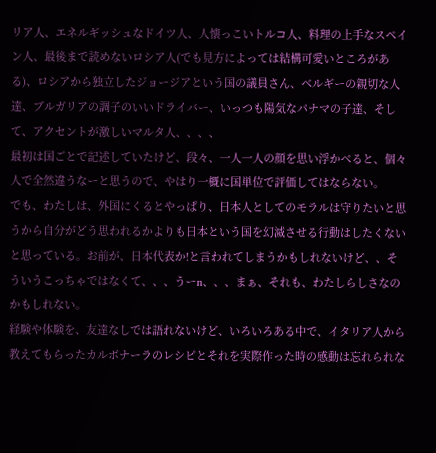リア人、エネルギッシュなドイツ人、人懐っこいトルコ人、料理の上手なスペイン人、最後まで読めないロシア人(でも見方によっては結構可愛いところがある)、ロシアから独立したジョージアという国の議員さん、ベルギーの親切な人達、ブルガリアの調子のいいドライバー、いっつも陽気なパナマの子達、そして、アクセントが激しいマルタ人、、、、
最初は国ごとで記述していたけど、段々、一人一人の顔を思い浮かべると、個々人で全然違うなーと思うので、やはり一概に国単位で評価してはならない。
でも、わたしは、外国にくるとやっぱり、日本人としてのモラルは守りたいと思うから自分がどう思われるかよりも日本という国を幻滅させる行動はしたくないと思っている。お前が、日本代表か!と言われてしまうかもしれないけど、、そういうこっちゃではなくて、、、うーn、、、まぁ、それも、わたしらしさなのかもしれない。
経験や体験を、友達なしでは語れないけど、いろいろある中で、イタリア人から教えてもらったカルボナーラのレシピとそれを実際作った時の感動は忘れられな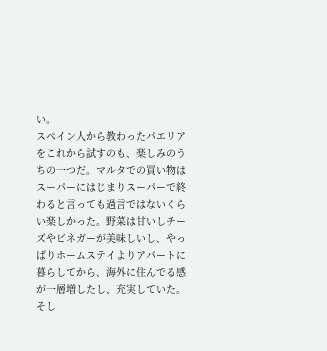い。
スペイン人から教わったパエリアをこれから試すのも、楽しみのうちの一つだ。マルタでの買い物はスーパーにはじまりスーパーで終わると言っても過言ではないくらい楽しかった。野菜は甘いしチーズやビネガーが美味しいし、やっぱりホームステイよりアパートに暮らしてから、海外に住んでる感が一層増したし、充実していた。
そし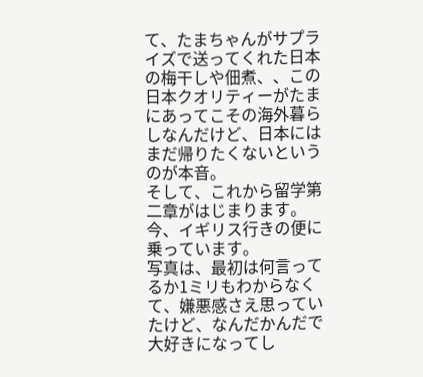て、たまちゃんがサプライズで送ってくれた日本の梅干しや佃煮、、この日本クオリティーがたまにあってこその海外暮らしなんだけど、日本にはまだ帰りたくないというのが本音。
そして、これから留学第二章がはじまります。
今、イギリス行きの便に乗っています。
写真は、最初は何言ってるか1ミリもわからなくて、嫌悪感さえ思っていたけど、なんだかんだで大好きになってし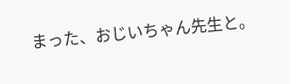まった、おじいちゃん先生と。